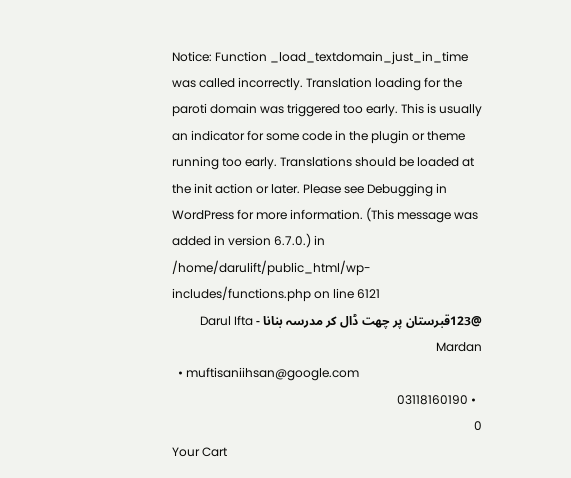Notice: Function _load_textdomain_just_in_time was called incorrectly. Translation loading for the paroti domain was triggered too early. This is usually an indicator for some code in the plugin or theme running too early. Translations should be loaded at the init action or later. Please see Debugging in WordPress for more information. (This message was added in version 6.7.0.) in /home/darulift/public_html/wp-includes/functions.php on line 6121
@123قبرستان پر چھت ڈال کر مدرسہ بنانا - Darul Ifta Mardan
  • muftisaniihsan@google.com
  • 03118160190
0
Your Cart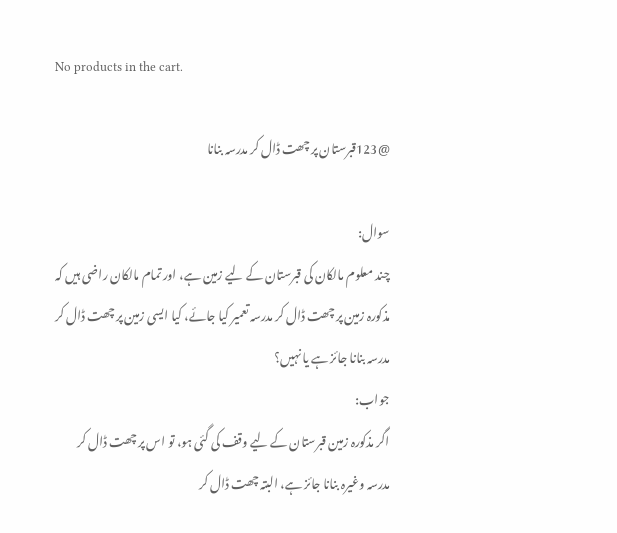No products in the cart.

@123قبرستان پر چھت ڈال کر مدرسہ بنانا

سوال:
چند معلوم مالکان کی قبرستان کے لیے زمین ہے، اور تمام مالکان راضی ہیں کہ مذکورہ زمین پر چھت ڈال کر مدرسہ تعمیر کیا جائے، کیا ایسی زمین پر چھت ڈال کر مدرسہ بنانا جائز ہے یا نہیں؟
جواب:
اگر مذکورہ زمین قبرستان کے لیے وقف کی گئی ہو، تو اس پر چھت ڈال کر مدرسہ وغیرہ بنانا جائز ہے، البتہ چھت ڈال کر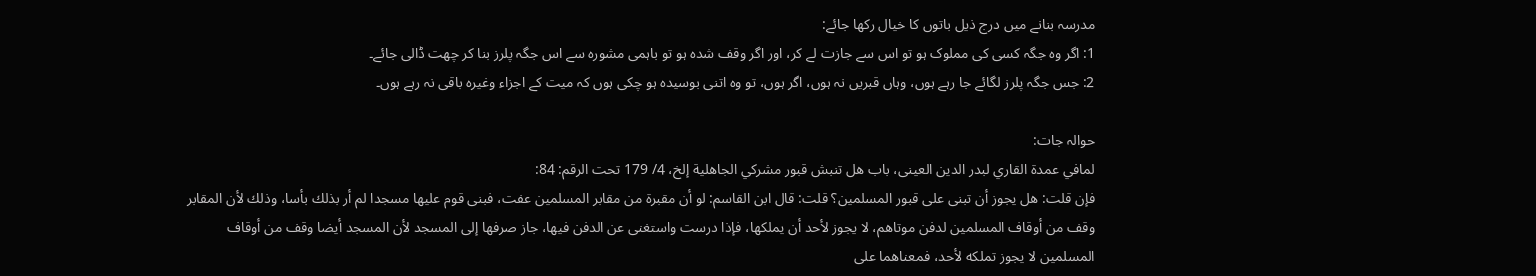مدرسہ بنانے میں درج ذیل باتوں کا خیال رکھا جائے:
1: اگر وہ جگہ کسی کی مملوک ہو تو اس سے جازت لے کر، اور اگر وقف شدہ ہو تو باہمی مشورہ سے اس جگہ پلرز بنا کر چھت ڈالی جائے۔
2: جس جگہ پلرز لگائے جا رہے ہوں، وہاں قبریں نہ ہوں، اگر ہوں، تو وہ اتنی بوسیدہ ہو چکی ہوں کہ میت کے اجزاء وغیرہ باقی نہ رہے ہوں۔

حوالہ جات:
لمافي عمدة القاري لبدر الدين العينى، باب هل تنبش قبور مشركي الجاهلية إلخ، 4/ 179 تحت الرقم: 84:
فإن قلت: هل يجوز أن تبنى على قبور المسلمين؟ قلت: قال ابن القاسم: لو أن مقبرة من مقابر المسلمين عفت، فبنى قوم عليها مسجدا لم أر بذلك بأسا، وذلك لأن المقابر وقف من أوقاف المسلمين لدفن موتاهم، لا يجوز لأحد أن يملكها، فإذا درست واستغنى عن الدفن فيها، جاز صرفها إلى المسجد لأن المسجد أيضا وقف من أوقاف المسلمين لا يجوز تملكه لأحد، فمعناهما على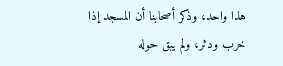هذا واحد، وذكر أصحابنا أن المسجد إذا خرب ودثر، ولم يبق حوله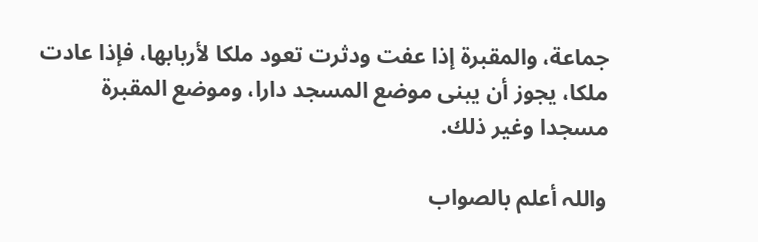جماعة، والمقبرة إذا عفت ودثرت تعود ملكا لأربابها، فإذا عادت ملكا، يجوز أن يبنى موضع المسجد دارا، وموضع المقبرة مسجدا وغير ذلك.

واللہ أعلم بالصواب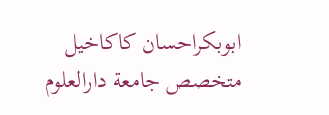ابوبكراحسان كاكاخیل
متخصص جامعة دارالعلوم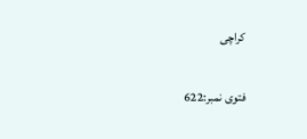كراچی

فتوی نمبر:622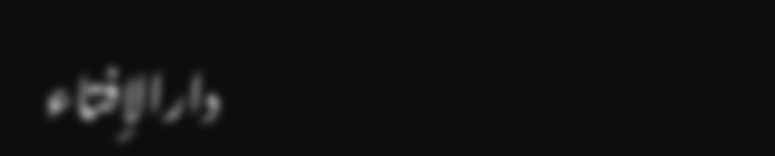دارالإفتاء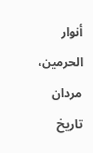أنوار الحرمين، مردان
تاریخ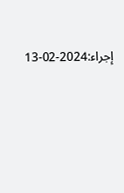إجراء:2024-02-13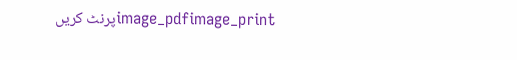image_pdfimage_printپرنٹ کریں